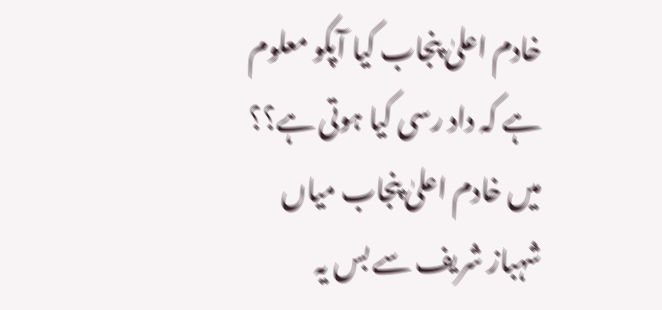خادم اعلیٰ پنجاب کیا آپکو معلوم ہے کہ داد رسی کیا ہوتی ہے؟؟ میں خادم اعلیٰ پنجاب میاں شہباز شریف سے بس یہ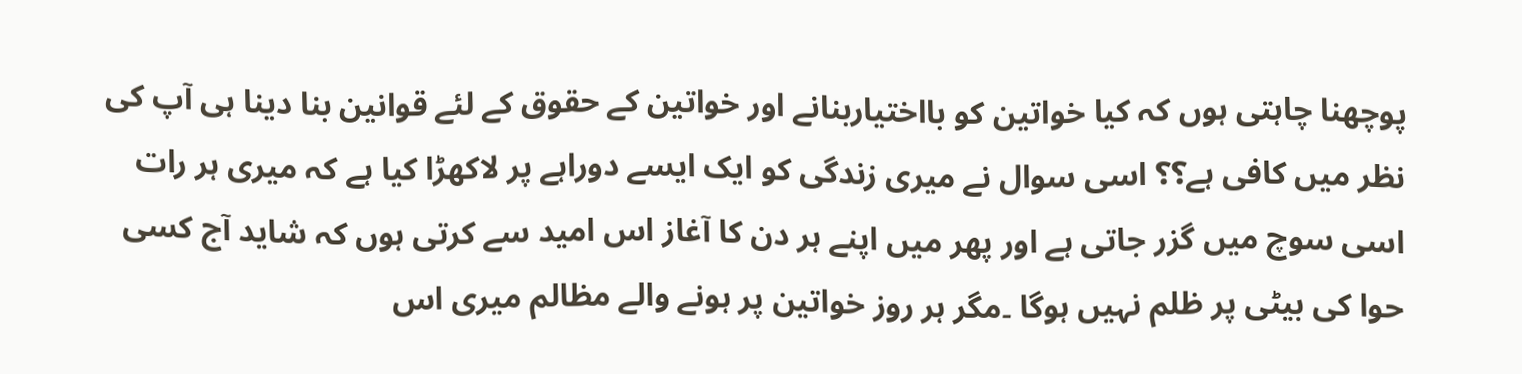پوچھنا چاہتی ہوں کہ کیا خواتین کو بااختیاربنانے اور خواتین کے حقوق کے لئے قوانین بنا دینا ہی آپ کی نظر میں کافی ہے؟؟ اسی سوال نے میری زندگی کو ایک ایسے دوراہے پر لاکھڑا کیا ہے کہ میری ہر رات اسی سوچ میں گزر جاتی ہے اور پھر میں اپنے ہر دن کا آغاز اس امید سے کرتی ہوں کہ شاید آج کسی حوا کی بیٹی پر ظلم نہیں ہوگا ۔مگر ہر روز خواتین پر ہونے والے مظالم میری اس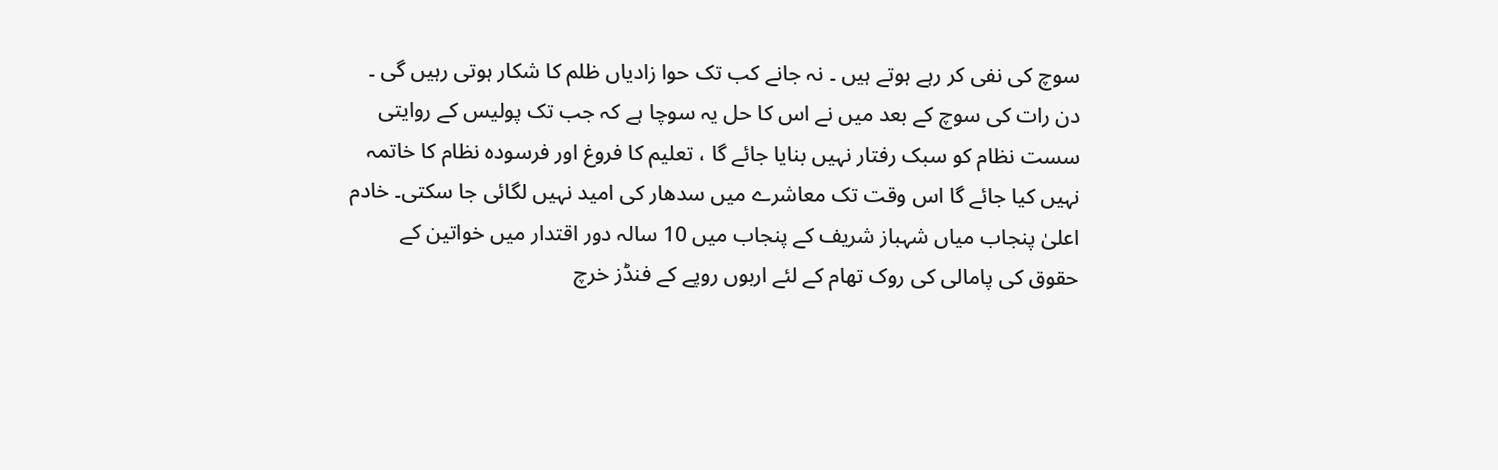سوچ کی نفی کر رہے ہوتے ہیں ۔ نہ جانے کب تک حوا زادیاں ظلم کا شکار ہوتی رہیں گی ۔ دن رات کی سوچ کے بعد میں نے اس کا حل یہ سوچا ہے کہ جب تک پولیس کے روایتی سست نظام کو سبک رفتار نہیں بنایا جائے گا ، تعلیم کا فروغ اور فرسودہ نظام کا خاتمہ نہیں کیا جائے گا اس وقت تک معاشرے میں سدھار کی امید نہیں لگائی جا سکتی۔ خادم اعلیٰ پنجاب میاں شہباز شریف کے پنجاب میں 10 سالہ دور اقتدار میں خواتین کے حقوق کی پامالی کی روک تھام کے لئے اربوں روپے کے فنڈز خرچ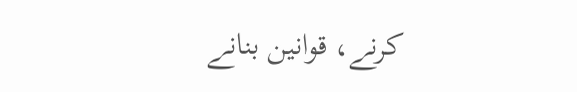کرنے، قوانین بنانے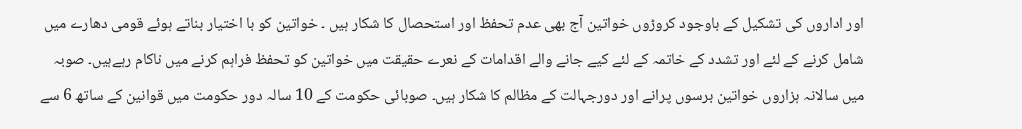اور اداروں کی تشکیل کے باوجود کروڑوں خواتین آج بھی عدم تحفظ اور استحصال کا شکار ہیں ۔ خواتین کو با اختیار بناتے ہوئے قومی دھارے میں شامل کرنے کے لئے اور تشدد کے خاتمہ کے لئے کیے جانے والے اقدامات کے نعرے حقیقت میں خواتین کو تحفظ فراہم کرنے میں ناکام رہےہیں۔ صوبہ میں سالانہ ہزاروں خواتین برسوں پرانے اور دورجہالت کے مظالم کا شکار ہیں۔ صوبائی حکومت کے 10 سالہ دور حکومت میں قوانین کے ساتھ 6 سے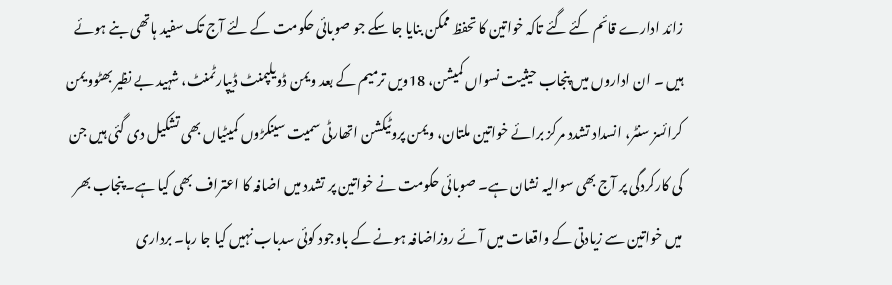زائد ادارے قائم کئے گئے تاکہ خواتین کا تحفظ ممکن بنایا جا سکے جو صوبائی حکومت کے لئے آج تک سفید ہاتھی بنے ہوئے ہیں ۔ ان اداروں میں پنجاب حیثیت نسواں کمیشن، 18ویں ترمیم کے بعد ویمن ڈویلپمنٹ ڈیپارٹمنٹ، شہید بے نظیر بھٹوویمن کرائسز سنٹر، انسداد تشدد مرکز برائے خواتین ملتان، ویمن پروٹیکشن اتھارٹی سمیت سینکڑوں کمیٹیاں بھی تشکیل دی گئی ہیں جن کی کارکردگی پر آج بھی سوالیہ نشان ہے۔ صوبائی حکومت نے خواتین پر تشدد میں اضافہ کا اعتراف بھی کیا ہے۔ پنجاب بھر میں خواتین سے زیادتی کے واقعات میں آئے روزاضافہ ہونے کے باوجود کوئی سدباب نہیں کیا جا رہا۔ برداری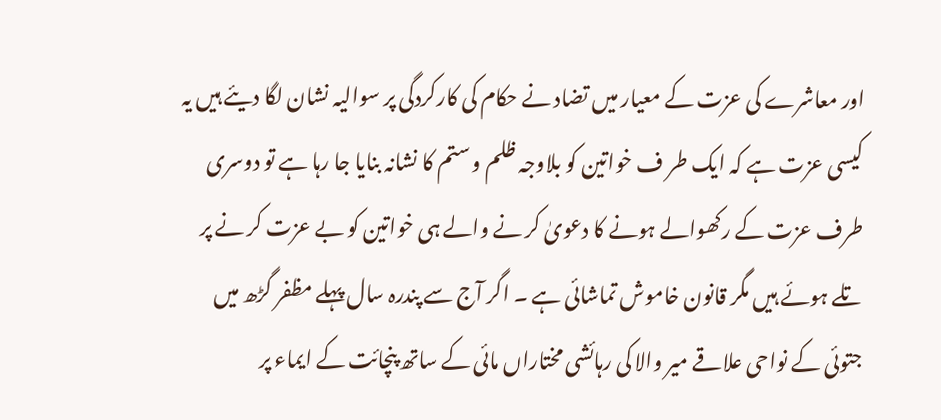اور معاشرے کی عزت کے معیار میں تضاد نے حکام کی کارکردگی پر سوالیہ نشان لگا دیئے ہیں یہ کیسی عزت ہے کہ ایک طر ف خواتین کو بلاوجہ ظلم و ستم کا نشانہ بنایا جا رہا ہے تو دوسری طرف عزت کے رکھوالے ہونے کا دعویٰ کر نے والے ہی خواتین کو بے عزت کر نے پر تلے ہوئے ہیں مگر قانون خاموش تماشائی ہے ۔ اگر آج سے پندرہ سال پہلے مظفر گڑھ میں جتوئی کے نواحی علاقے میر والا کی رہائشی مختاراں مائی کے ساتھ پنچائت کے ایماء پر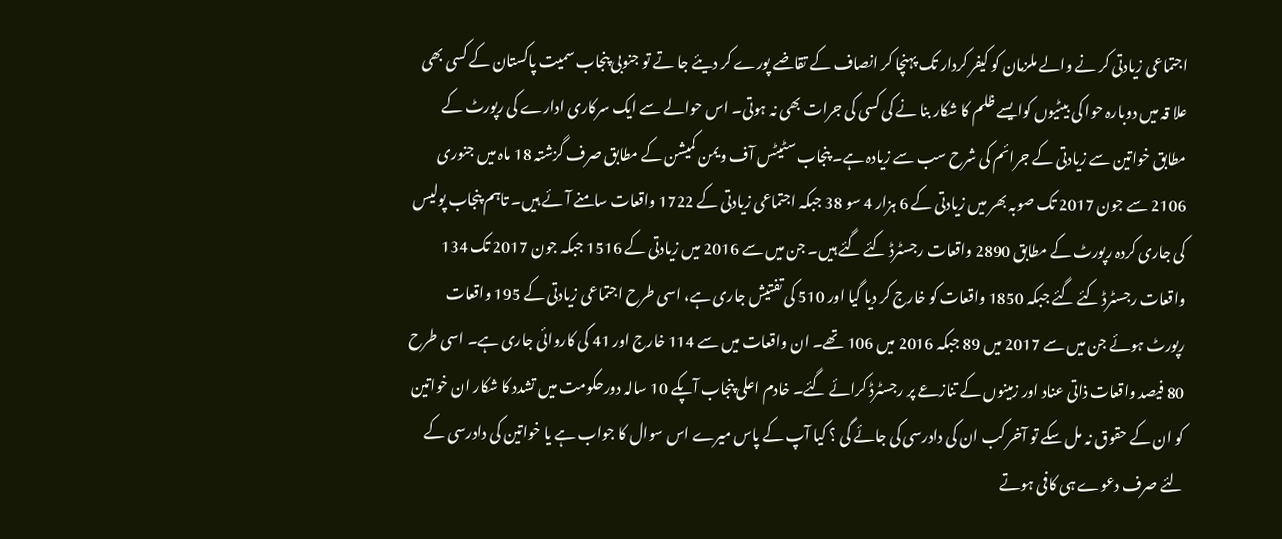اجتماعی زیادتی کر نے والے ملزمان کو کیفر کردار تک پہنچا کر انصاف کے تقاضے پورے کر دیئے جا تے تو جنوبی پنجاب سمیت پاکستان کے کسی بھی علا قہ میں دوبارہ حوا کی بیٹیوں کوایسے ظلم کا شکار بنا نے کی کسی کی جرات بھی نہ ہوتی۔ اس حوالے سے ایک سرکاری ادارے کی رپورٹ کے مطابق خواتین سے زیادتی کے جرائم کی شرح سب سے زیادہ ہے۔ پنجاب سٹیٹس آف ویمن کمیشن کے مطابق صرف گزشتہ 18 ماہ میں جنوری 2106 سے جون 2017 تک صوبہ بھر میں زیادتی کے 6 ہزار 4 سو 38 جبکہ اجتماعی زیادتی کے 1722 واقعات سامنے آئے ہیں۔ تاہم پنجاب پولیس کی جاری کردہ رپورٹ کے مطابق 2890 واقعات رجسٹرڈ کئے گئے ہیں۔ جن میں سے 2016 میں زیادتی کے 1516 جبکہ جون 2017 تک 134 واقعات رجسٹرڈ کئے گئے جبکہ 1850 واقعات کو خارج کر دیا گیا اور 510 کی تفتیش جاری ہے، اسی طرح اجتماعی زیادتی کے 195 واقعات رپورٹ ہوئے جن میں سے 2017 میں 89 جبکہ 2016 میں 106 تھے۔ ان واقعات میں سے 114 خارج اور 41 کی کاروائی جاری ہے۔ اسی طرح 80 فیصد واقعات ذاتی عناد اور زمینوں کے تنازعے پر رجسٹرڈ کرائے گئے۔ خادم اعلی پنجاب آپکے 10 سالہ دورحکومت میں تشدد کا شکار ان خواتین کو ان کے حقوق نہ مل سکے تو آخر کب ان کی دادرسی کی جائے گی ؟ کیا آپ کے پاس میرے اس سوال کا جواب ہے یا خواتین کی دادرسی کے لئے صرف دعوے ہی کافی ہوتے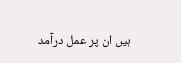ہیں ان پر عمل درآمد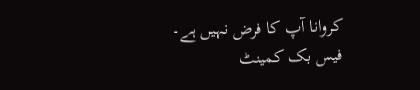کروانا آپ کا فرض نہیں ہے۔
فیس بک کمینٹ